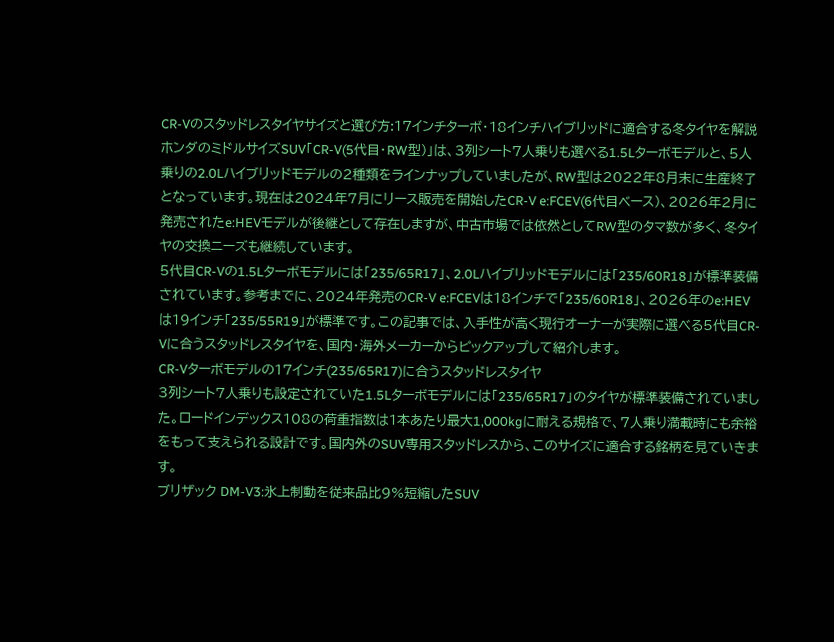CR-Vのスタッドレスタイヤサイズと選び方:17インチターボ・18インチハイブリッドに適合する冬タイヤを解説
ホンダのミドルサイズSUV「CR-V(5代目・RW型)」は、3列シート7人乗りも選べる1.5Lターボモデルと、5人乗りの2.0Lハイブリッドモデルの2種類をラインナップしていましたが、RW型は2022年8月末に生産終了となっています。現在は2024年7月にリース販売を開始したCR-V e:FCEV(6代目ベース)、2026年2月に発売されたe:HEVモデルが後継として存在しますが、中古市場では依然としてRW型のタマ数が多く、冬タイヤの交換ニーズも継続しています。
5代目CR-Vの1.5Lターボモデルには「235/65R17」、2.0Lハイブリッドモデルには「235/60R18」が標準装備されています。参考までに、2024年発売のCR-V e:FCEVは18インチで「235/60R18」、2026年のe:HEVは19インチ「235/55R19」が標準です。この記事では、入手性が高く現行オーナーが実際に選べる5代目CR-Vに合うスタッドレスタイヤを、国内・海外メーカーからピックアップして紹介します。
CR-Vターボモデルの17インチ(235/65R17)に合うスタッドレスタイヤ
3列シート7人乗りも設定されていた1.5Lターボモデルには「235/65R17」のタイヤが標準装備されていました。ロードインデックス108の荷重指数は1本あたり最大1,000kgに耐える規格で、7人乗り満載時にも余裕をもって支えられる設計です。国内外のSUV専用スタッドレスから、このサイズに適合する銘柄を見ていきます。
ブリザック DM-V3:氷上制動を従来品比9%短縮したSUV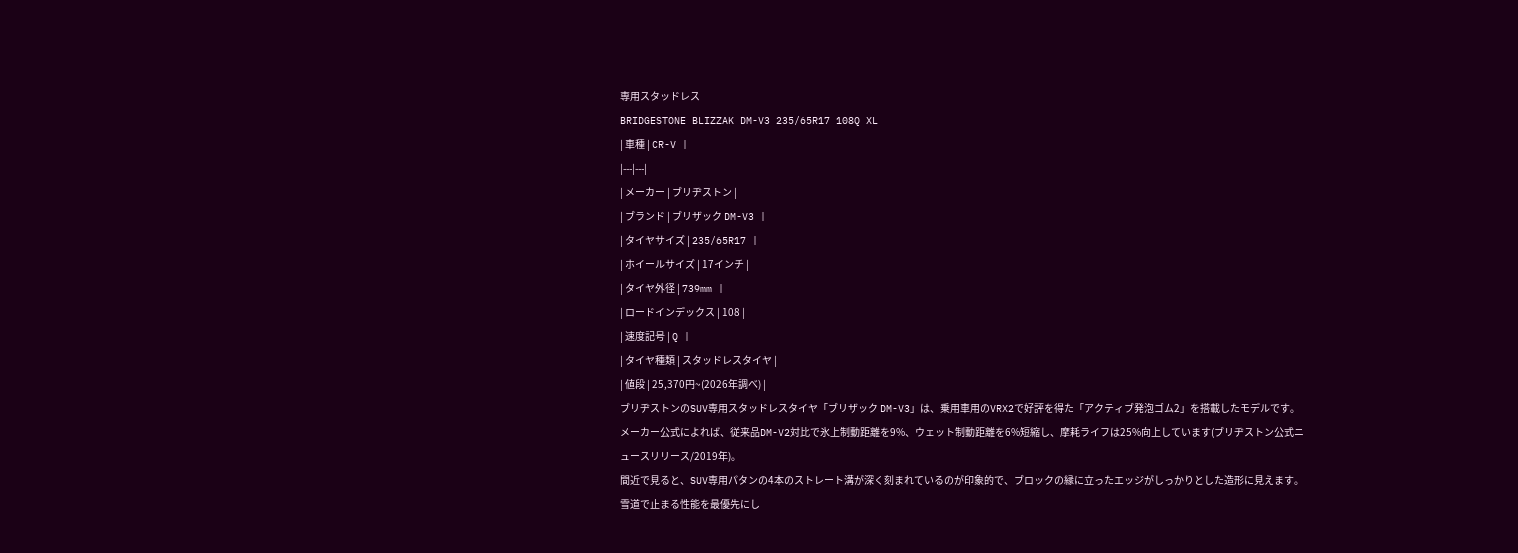専用スタッドレス
BRIDGESTONE BLIZZAK DM-V3 235/65R17 108Q XL
| 車種 | CR-V |
|---|---|
| メーカー | ブリヂストン |
| ブランド | ブリザック DM-V3 |
| タイヤサイズ | 235/65R17 |
| ホイールサイズ | 17インチ |
| タイヤ外径 | 739mm |
| ロードインデックス | 108 |
| 速度記号 | Q |
| タイヤ種類 | スタッドレスタイヤ |
| 値段 | 25,370円~(2026年調べ) |
ブリヂストンのSUV専用スタッドレスタイヤ「ブリザック DM-V3」は、乗用車用のVRX2で好評を得た「アクティブ発泡ゴム2」を搭載したモデルです。メーカー公式によれば、従来品DM-V2対比で氷上制動距離を9%、ウェット制動距離を6%短縮し、摩耗ライフは25%向上しています(ブリヂストン公式ニュースリリース/2019年)。
間近で見ると、SUV専用パタンの4本のストレート溝が深く刻まれているのが印象的で、ブロックの縁に立ったエッジがしっかりとした造形に見えます。雪道で止まる性能を最優先にし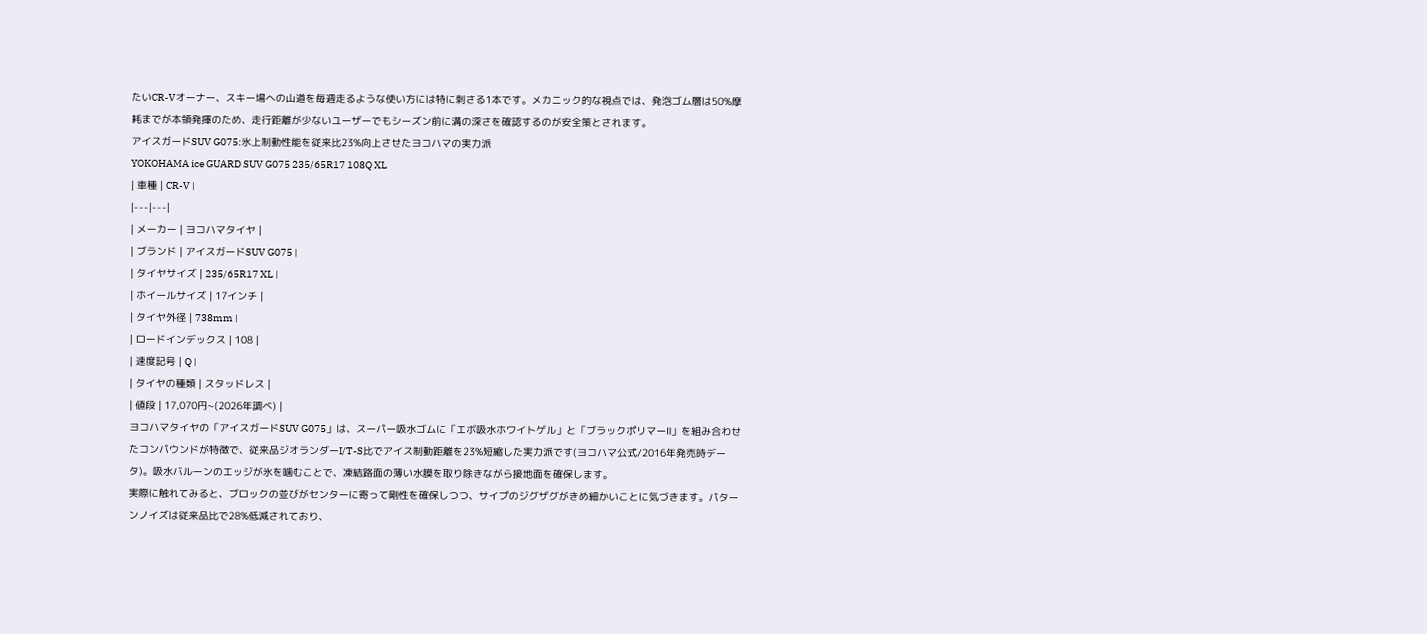たいCR-Vオーナー、スキー場への山道を毎週走るような使い方には特に刺さる1本です。メカニック的な視点では、発泡ゴム層は50%摩耗までが本領発揮のため、走行距離が少ないユーザーでもシーズン前に溝の深さを確認するのが安全策とされます。
アイスガードSUV G075:氷上制動性能を従来比23%向上させたヨコハマの実力派
YOKOHAMA ice GUARD SUV G075 235/65R17 108Q XL
| 車種 | CR-V |
|---|---|
| メーカー | ヨコハマタイヤ |
| ブランド | アイスガードSUV G075 |
| タイヤサイズ | 235/65R17 XL |
| ホイールサイズ | 17インチ |
| タイヤ外径 | 738mm |
| ロードインデックス | 108 |
| 速度記号 | Q |
| タイヤの種類 | スタッドレス |
| 値段 | 17,070円~(2026年調べ) |
ヨコハマタイヤの「アイスガードSUV G075」は、スーパー吸水ゴムに「エボ吸水ホワイトゲル」と「ブラックポリマーⅡ」を組み合わせたコンパウンドが特徴で、従来品ジオランダーI/T-S比でアイス制動距離を23%短縮した実力派です(ヨコハマ公式/2016年発売時データ)。吸水バルーンのエッジが氷を噛むことで、凍結路面の薄い水膜を取り除きながら接地面を確保します。
実際に触れてみると、ブロックの並びがセンターに寄って剛性を確保しつつ、サイプのジグザグがきめ細かいことに気づきます。パターンノイズは従来品比で28%低減されており、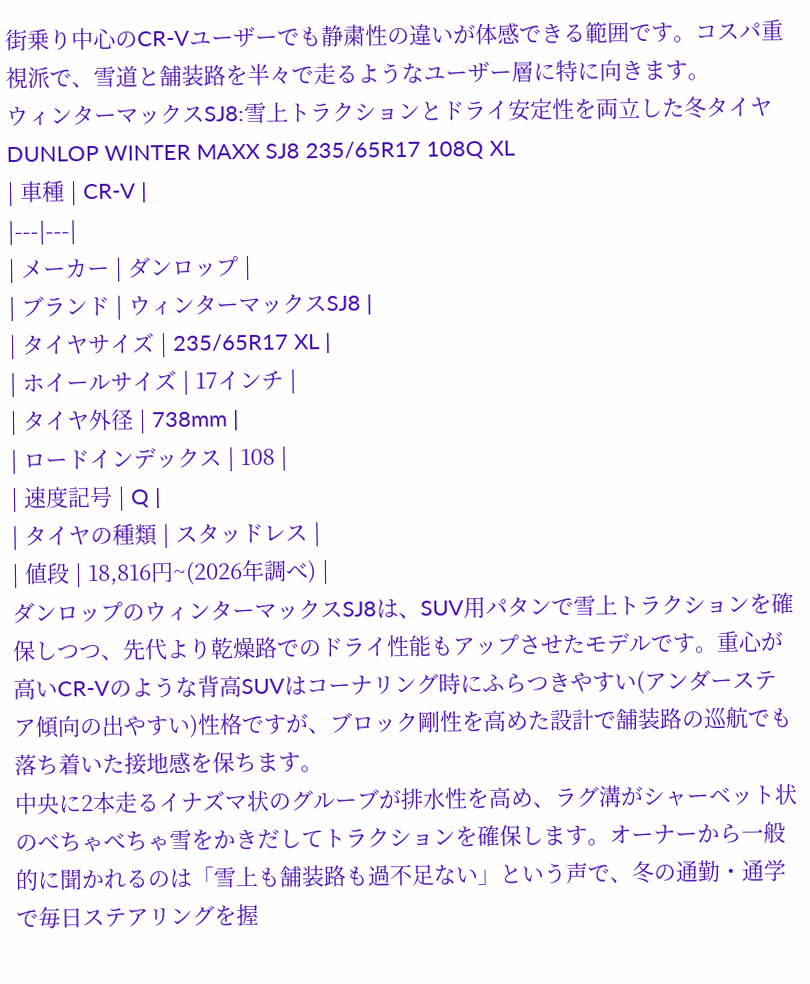街乗り中心のCR-Vユーザーでも静粛性の違いが体感できる範囲です。コスパ重視派で、雪道と舗装路を半々で走るようなユーザー層に特に向きます。
ウィンターマックスSJ8:雪上トラクションとドライ安定性を両立した冬タイヤ
DUNLOP WINTER MAXX SJ8 235/65R17 108Q XL
| 車種 | CR-V |
|---|---|
| メーカー | ダンロップ |
| ブランド | ウィンターマックスSJ8 |
| タイヤサイズ | 235/65R17 XL |
| ホイールサイズ | 17インチ |
| タイヤ外径 | 738mm |
| ロードインデックス | 108 |
| 速度記号 | Q |
| タイヤの種類 | スタッドレス |
| 値段 | 18,816円~(2026年調べ) |
ダンロップのウィンターマックスSJ8は、SUV用パタンで雪上トラクションを確保しつつ、先代より乾燥路でのドライ性能もアップさせたモデルです。重心が高いCR-Vのような背高SUVはコーナリング時にふらつきやすい(アンダーステア傾向の出やすい)性格ですが、ブロック剛性を高めた設計で舗装路の巡航でも落ち着いた接地感を保ちます。
中央に2本走るイナズマ状のグルーブが排水性を高め、ラグ溝がシャーベット状のべちゃべちゃ雪をかきだしてトラクションを確保します。オーナーから一般的に聞かれるのは「雪上も舗装路も過不足ない」という声で、冬の通勤・通学で毎日ステアリングを握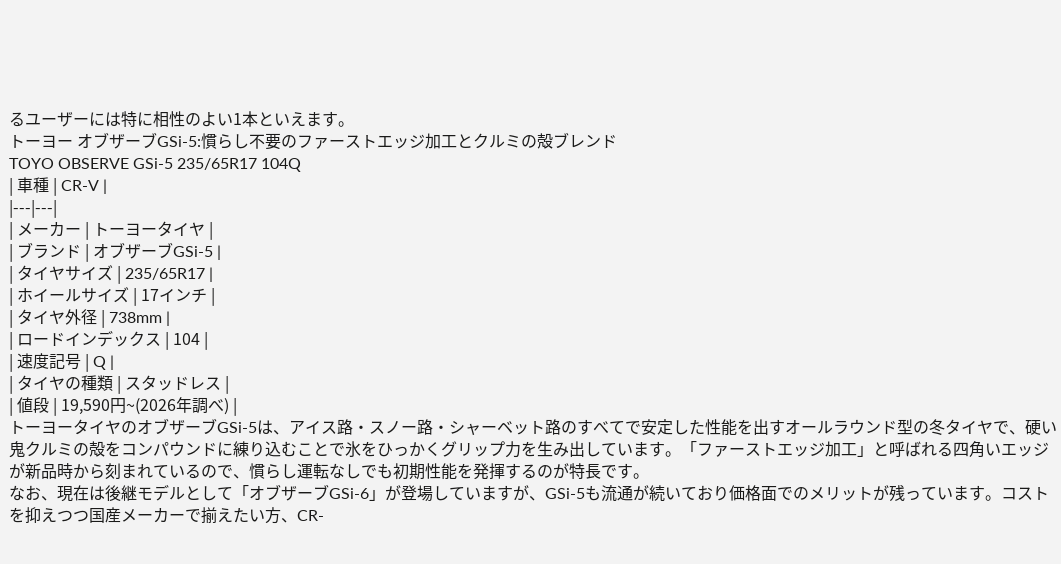るユーザーには特に相性のよい1本といえます。
トーヨー オブザーブGSi-5:慣らし不要のファーストエッジ加工とクルミの殻ブレンド
TOYO OBSERVE GSi-5 235/65R17 104Q
| 車種 | CR-V |
|---|---|
| メーカー | トーヨータイヤ |
| ブランド | オブザーブGSi-5 |
| タイヤサイズ | 235/65R17 |
| ホイールサイズ | 17インチ |
| タイヤ外径 | 738mm |
| ロードインデックス | 104 |
| 速度記号 | Q |
| タイヤの種類 | スタッドレス |
| 値段 | 19,590円~(2026年調べ) |
トーヨータイヤのオブザーブGSi-5は、アイス路・スノー路・シャーベット路のすべてで安定した性能を出すオールラウンド型の冬タイヤで、硬い鬼クルミの殻をコンパウンドに練り込むことで氷をひっかくグリップ力を生み出しています。「ファーストエッジ加工」と呼ばれる四角いエッジが新品時から刻まれているので、慣らし運転なしでも初期性能を発揮するのが特長です。
なお、現在は後継モデルとして「オブザーブGSi-6」が登場していますが、GSi-5も流通が続いており価格面でのメリットが残っています。コストを抑えつつ国産メーカーで揃えたい方、CR-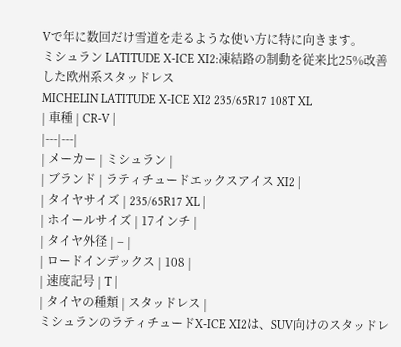Vで年に数回だけ雪道を走るような使い方に特に向きます。
ミシュラン LATITUDE X-ICE XI2:凍結路の制動を従来比25%改善した欧州系スタッドレス
MICHELIN LATITUDE X-ICE XI2 235/65R17 108T XL
| 車種 | CR-V |
|---|---|
| メーカー | ミシュラン |
| ブランド | ラティチュードエックスアイス XI2 |
| タイヤサイズ | 235/65R17 XL |
| ホイールサイズ | 17インチ |
| タイヤ外径 | – |
| ロードインデックス | 108 |
| 速度記号 | T |
| タイヤの種類 | スタッドレス |
ミシュランのラティチュードX-ICE XI2は、SUV向けのスタッドレ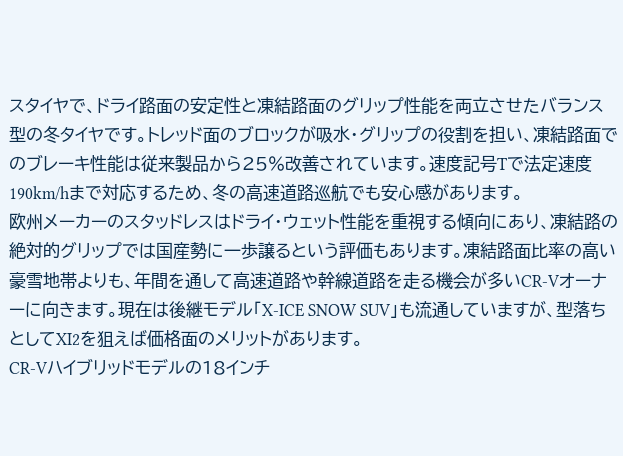スタイヤで、ドライ路面の安定性と凍結路面のグリップ性能を両立させたバランス型の冬タイヤです。トレッド面のブロックが吸水・グリップの役割を担い、凍結路面でのブレーキ性能は従来製品から25%改善されています。速度記号Tで法定速度190km/hまで対応するため、冬の高速道路巡航でも安心感があります。
欧州メーカーのスタッドレスはドライ・ウェット性能を重視する傾向にあり、凍結路の絶対的グリップでは国産勢に一歩譲るという評価もあります。凍結路面比率の高い豪雪地帯よりも、年間を通して高速道路や幹線道路を走る機会が多いCR-Vオーナーに向きます。現在は後継モデル「X-ICE SNOW SUV」も流通していますが、型落ちとしてXI2を狙えば価格面のメリットがあります。
CR-Vハイブリッドモデルの18インチ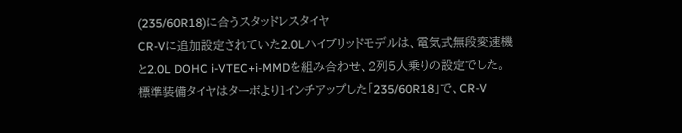(235/60R18)に合うスタッドレスタイヤ
CR-Vに追加設定されていた2.0Lハイブリッドモデルは、電気式無段変速機と2.0L DOHC i-VTEC+i-MMDを組み合わせ、2列5人乗りの設定でした。標準装備タイヤはターボより1インチアップした「235/60R18」で、CR-V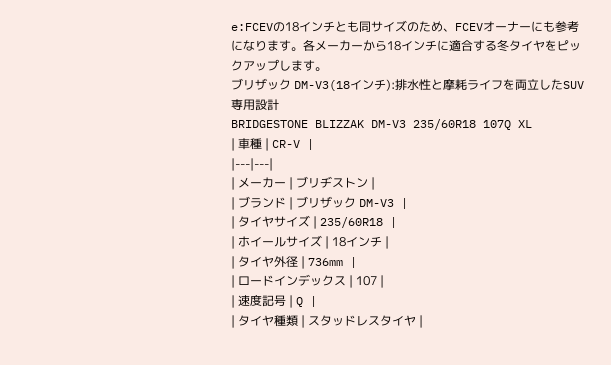e:FCEVの18インチとも同サイズのため、FCEVオーナーにも参考になります。各メーカーから18インチに適合する冬タイヤをピックアップします。
ブリザック DM-V3(18インチ):排水性と摩耗ライフを両立したSUV専用設計
BRIDGESTONE BLIZZAK DM-V3 235/60R18 107Q XL
| 車種 | CR-V |
|---|---|
| メーカー | ブリヂストン |
| ブランド | ブリザック DM-V3 |
| タイヤサイズ | 235/60R18 |
| ホイールサイズ | 18インチ |
| タイヤ外径 | 736mm |
| ロードインデックス | 107 |
| 速度記号 | Q |
| タイヤ種類 | スタッドレスタイヤ |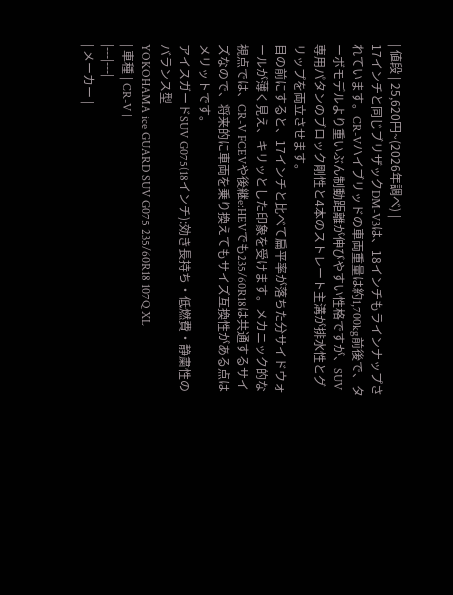| 値段 | 25,620円~(2026年調べ) |
17インチと同じブリザックDM-V3は、18インチもラインナップされています。CR-Vハイブリッドの車両重量は約1,700kg前後で、ターボモデルより重いぶん制動距離が伸びやすい性格ですが、SUV専用パタンのブロック剛性と4本のストレート主溝が排水性とグリップを両立させます。
目の前にすると、17インチと比べて扁平率が落ちた分サイドウォールが薄く見え、キリッとした印象を受けます。メカニック的な視点では、CR-V FCEVや後継e:HEVでも235/60R18は共通するサイズなので、将来的に車両を乗り換えてもサイズ互換性がある点はメリットです。
アイスガードSUV G075(18インチ):効き長持ち・低燃費・静粛性のバランス型
YOKOHAMA ice GUARD SUV G075 235/60R18 107Q XL
| 車種 | CR-V |
|---|---|
| メーカー |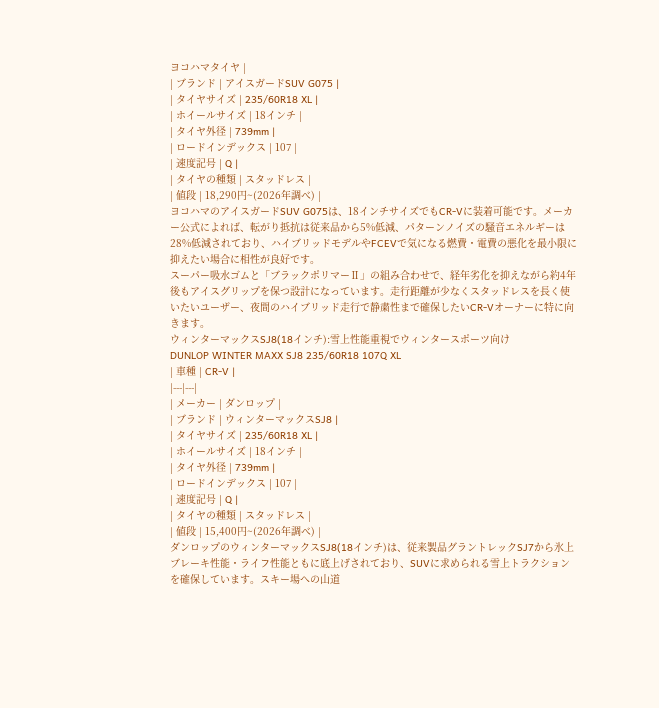ヨコハマタイヤ |
| ブランド | アイスガードSUV G075 |
| タイヤサイズ | 235/60R18 XL |
| ホイールサイズ | 18インチ |
| タイヤ外径 | 739mm |
| ロードインデックス | 107 |
| 速度記号 | Q |
| タイヤの種類 | スタッドレス |
| 値段 | 18,290円~(2026年調べ) |
ヨコハマのアイスガードSUV G075は、18インチサイズでもCR-Vに装着可能です。メーカー公式によれば、転がり抵抗は従来品から5%低減、パターンノイズの騒音エネルギーは28%低減されており、ハイブリッドモデルやFCEVで気になる燃費・電費の悪化を最小限に抑えたい場合に相性が良好です。
スーパー吸水ゴムと「ブラックポリマーⅡ」の組み合わせで、経年劣化を抑えながら約4年後もアイスグリップを保つ設計になっています。走行距離が少なくスタッドレスを長く使いたいユーザー、夜間のハイブリッド走行で静粛性まで確保したいCR-Vオーナーに特に向きます。
ウィンターマックスSJ8(18インチ):雪上性能重視でウィンタースポーツ向け
DUNLOP WINTER MAXX SJ8 235/60R18 107Q XL
| 車種 | CR-V |
|---|---|
| メーカー | ダンロップ |
| ブランド | ウィンターマックスSJ8 |
| タイヤサイズ | 235/60R18 XL |
| ホイールサイズ | 18インチ |
| タイヤ外径 | 739mm |
| ロードインデックス | 107 |
| 速度記号 | Q |
| タイヤの種類 | スタッドレス |
| 値段 | 15,400円~(2026年調べ) |
ダンロップのウィンターマックスSJ8(18インチ)は、従来製品グラントレックSJ7から氷上ブレーキ性能・ライフ性能ともに底上げされており、SUVに求められる雪上トラクションを確保しています。スキー場への山道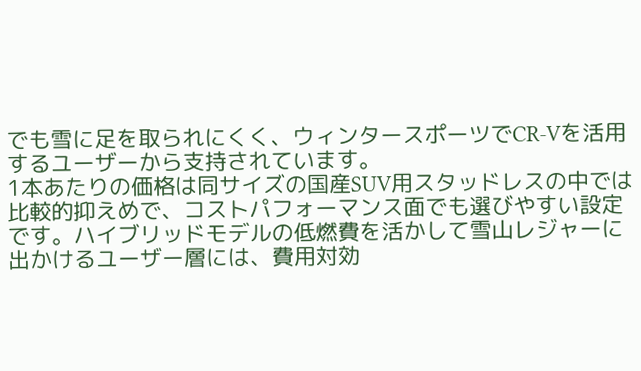でも雪に足を取られにくく、ウィンタースポーツでCR-Vを活用するユーザーから支持されています。
1本あたりの価格は同サイズの国産SUV用スタッドレスの中では比較的抑えめで、コストパフォーマンス面でも選びやすい設定です。ハイブリッドモデルの低燃費を活かして雪山レジャーに出かけるユーザー層には、費用対効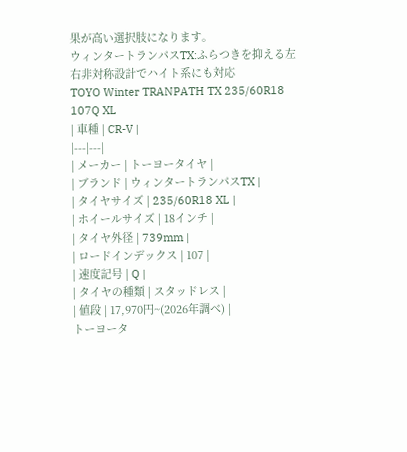果が高い選択肢になります。
ウィンタートランパスTX:ふらつきを抑える左右非対称設計でハイト系にも対応
TOYO Winter TRANPATH TX 235/60R18 107Q XL
| 車種 | CR-V |
|---|---|
| メーカー | トーヨータイヤ |
| ブランド | ウィンタートランパスTX |
| タイヤサイズ | 235/60R18 XL |
| ホイールサイズ | 18インチ |
| タイヤ外径 | 739mm |
| ロードインデックス | 107 |
| 速度記号 | Q |
| タイヤの種類 | スタッドレス |
| 値段 | 17,970円~(2026年調べ) |
トーヨータ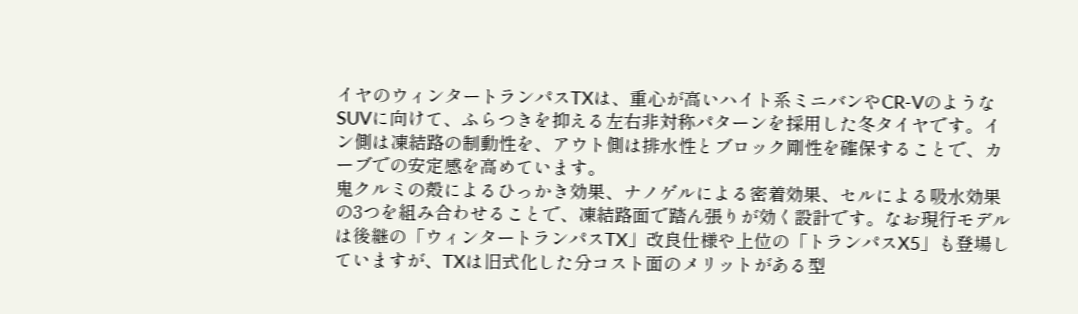イヤのウィンタートランパスTXは、重心が高いハイト系ミニバンやCR-VのようなSUVに向けて、ふらつきを抑える左右非対称パターンを採用した冬タイヤです。イン側は凍結路の制動性を、アウト側は排水性とブロック剛性を確保することで、カーブでの安定感を高めています。
鬼クルミの殻によるひっかき効果、ナノゲルによる密着効果、セルによる吸水効果の3つを組み合わせることで、凍結路面で踏ん張りが効く設計です。なお現行モデルは後継の「ウィンタートランパスTX」改良仕様や上位の「トランパスX5」も登場していますが、TXは旧式化した分コスト面のメリットがある型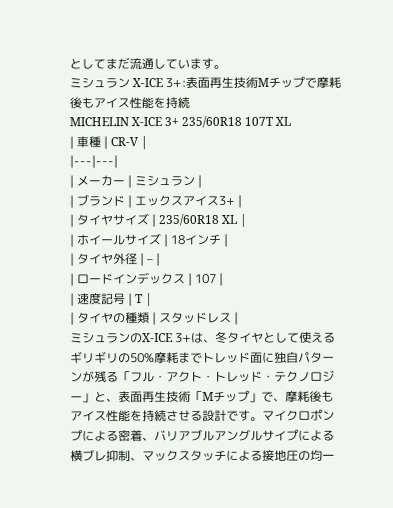としてまだ流通しています。
ミシュラン X-ICE 3+:表面再生技術Mチップで摩耗後もアイス性能を持続
MICHELIN X-ICE 3+ 235/60R18 107T XL
| 車種 | CR-V |
|---|---|
| メーカー | ミシュラン |
| ブランド | エックスアイス3+ |
| タイヤサイズ | 235/60R18 XL |
| ホイールサイズ | 18インチ |
| タイヤ外径 | – |
| ロードインデックス | 107 |
| 速度記号 | T |
| タイヤの種類 | スタッドレス |
ミシュランのX-ICE 3+は、冬タイヤとして使えるギリギリの50%摩耗までトレッド面に独自パターンが残る「フル・アクト・トレッド・テクノロジー」と、表面再生技術「Mチップ」で、摩耗後もアイス性能を持続させる設計です。マイクロポンプによる密着、バリアブルアングルサイプによる横ブレ抑制、マックスタッチによる接地圧の均一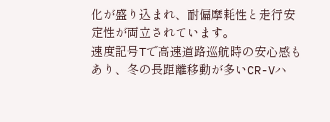化が盛り込まれ、耐偏摩耗性と走行安定性が両立されています。
速度記号Tで高速道路巡航時の安心感もあり、冬の長距離移動が多いCR-Vハ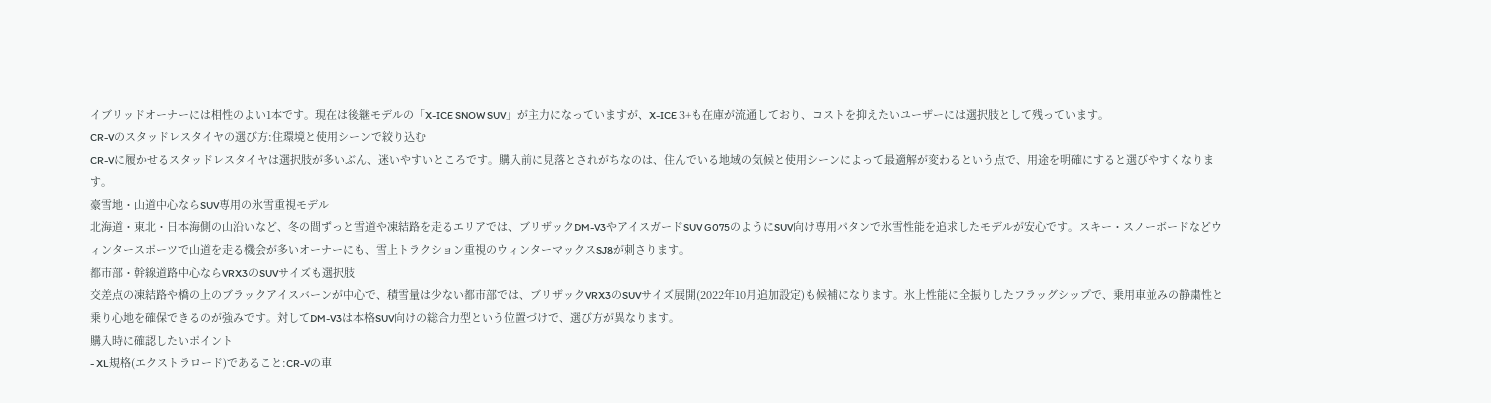イブリッドオーナーには相性のよい1本です。現在は後継モデルの「X-ICE SNOW SUV」が主力になっていますが、X-ICE 3+も在庫が流通しており、コストを抑えたいユーザーには選択肢として残っています。
CR-Vのスタッドレスタイヤの選び方:住環境と使用シーンで絞り込む
CR-Vに履かせるスタッドレスタイヤは選択肢が多いぶん、迷いやすいところです。購入前に見落とされがちなのは、住んでいる地域の気候と使用シーンによって最適解が変わるという点で、用途を明確にすると選びやすくなります。
豪雪地・山道中心ならSUV専用の氷雪重視モデル
北海道・東北・日本海側の山沿いなど、冬の間ずっと雪道や凍結路を走るエリアでは、ブリザックDM-V3やアイスガードSUV G075のようにSUV向け専用パタンで氷雪性能を追求したモデルが安心です。スキー・スノーボードなどウィンタースポーツで山道を走る機会が多いオーナーにも、雪上トラクション重視のウィンターマックスSJ8が刺さります。
都市部・幹線道路中心ならVRX3のSUVサイズも選択肢
交差点の凍結路や橋の上のブラックアイスバーンが中心で、積雪量は少ない都市部では、ブリザックVRX3のSUVサイズ展開(2022年10月追加設定)も候補になります。氷上性能に全振りしたフラッグシップで、乗用車並みの静粛性と乗り心地を確保できるのが強みです。対してDM-V3は本格SUV向けの総合力型という位置づけで、選び方が異なります。
購入時に確認したいポイント
- XL規格(エクストラロード)であること:CR-Vの車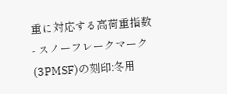重に対応する高荷重指数
- スノーフレークマーク(3PMSF)の刻印:冬用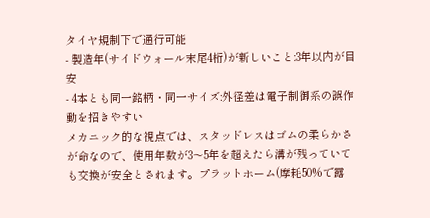タイヤ規制下で通行可能
- 製造年(サイドウォール末尾4桁)が新しいこと:3年以内が目安
- 4本とも同一銘柄・同一サイズ:外径差は電子制御系の誤作動を招きやすい
メカニック的な視点では、スタッドレスはゴムの柔らかさが命なので、使用年数が3〜5年を超えたら溝が残っていても交換が安全とされます。プラットホーム(摩耗50%で露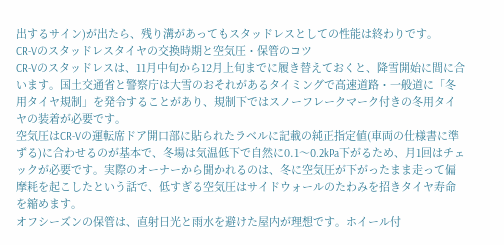出するサイン)が出たら、残り溝があってもスタッドレスとしての性能は終わりです。
CR-Vのスタッドレスタイヤの交換時期と空気圧・保管のコツ
CR-Vのスタッドレスは、11月中旬から12月上旬までに履き替えておくと、降雪開始に間に合います。国土交通省と警察庁は大雪のおそれがあるタイミングで高速道路・一般道に「冬用タイヤ規制」を発令することがあり、規制下ではスノーフレークマーク付きの冬用タイヤの装着が必要です。
空気圧はCR-Vの運転席ドア開口部に貼られたラベルに記載の純正指定値(車両の仕様書に準ずる)に合わせるのが基本で、冬場は気温低下で自然に0.1〜0.2kPa下がるため、月1回はチェックが必要です。実際のオーナーから聞かれるのは、冬に空気圧が下がったまま走って偏摩耗を起こしたという話で、低すぎる空気圧はサイドウォールのたわみを招きタイヤ寿命を縮めます。
オフシーズンの保管は、直射日光と雨水を避けた屋内が理想です。ホイール付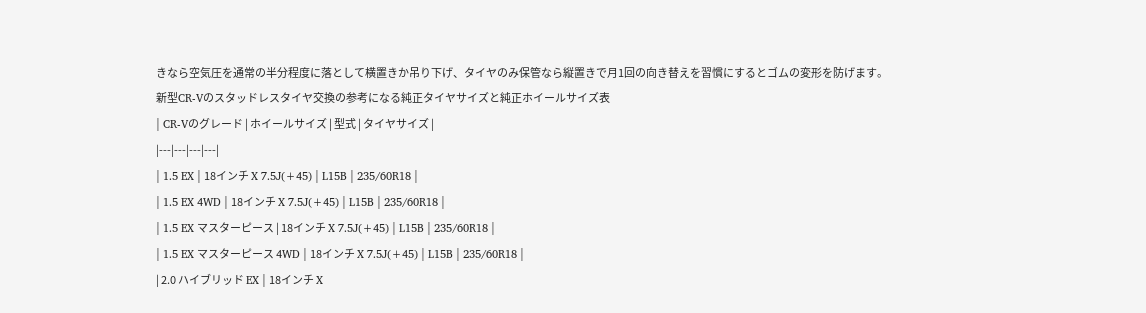きなら空気圧を通常の半分程度に落として横置きか吊り下げ、タイヤのみ保管なら縦置きで月1回の向き替えを習慣にするとゴムの変形を防げます。
新型CR-Vのスタッドレスタイヤ交換の参考になる純正タイヤサイズと純正ホイールサイズ表
| CR-Vのグレード | ホイールサイズ | 型式 | タイヤサイズ |
|---|---|---|---|
| 1.5 EX | 18インチ X 7.5J(+45) | L15B | 235/60R18 |
| 1.5 EX 4WD | 18インチ X 7.5J(+45) | L15B | 235/60R18 |
| 1.5 EX マスターピース | 18インチ X 7.5J(+45) | L15B | 235/60R18 |
| 1.5 EX マスターピース 4WD | 18インチ X 7.5J(+45) | L15B | 235/60R18 |
| 2.0 ハイブリッド EX | 18インチ X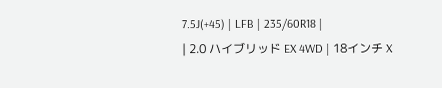7.5J(+45) | LFB | 235/60R18 |
| 2.0 ハイブリッド EX 4WD | 18インチ X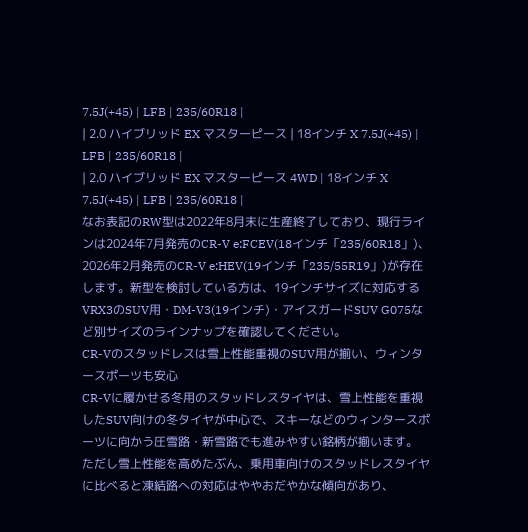7.5J(+45) | LFB | 235/60R18 |
| 2.0 ハイブリッド EX マスターピース | 18インチ X 7.5J(+45) | LFB | 235/60R18 |
| 2.0 ハイブリッド EX マスターピース 4WD | 18インチ X 7.5J(+45) | LFB | 235/60R18 |
なお表記のRW型は2022年8月末に生産終了しており、現行ラインは2024年7月発売のCR-V e:FCEV(18インチ「235/60R18」)、2026年2月発売のCR-V e:HEV(19インチ「235/55R19」)が存在します。新型を検討している方は、19インチサイズに対応するVRX3のSUV用・DM-V3(19インチ)・アイスガードSUV G075など別サイズのラインナップを確認してください。
CR-Vのスタッドレスは雪上性能重視のSUV用が揃い、ウィンタースポーツも安心
CR-Vに履かせる冬用のスタッドレスタイヤは、雪上性能を重視したSUV向けの冬タイヤが中心で、スキーなどのウィンタースポーツに向かう圧雪路・新雪路でも進みやすい銘柄が揃います。
ただし雪上性能を高めたぶん、乗用車向けのスタッドレスタイヤに比べると凍結路への対応はややおだやかな傾向があり、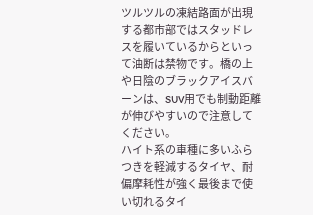ツルツルの凍結路面が出現する都市部ではスタッドレスを履いているからといって油断は禁物です。橋の上や日陰のブラックアイスバーンは、SUV用でも制動距離が伸びやすいので注意してください。
ハイト系の車種に多いふらつきを軽減するタイヤ、耐偏摩耗性が強く最後まで使い切れるタイ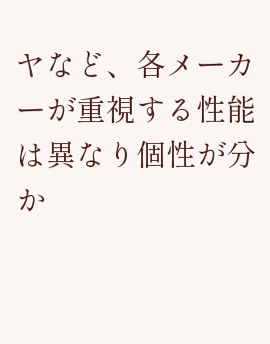ヤなど、各メーカーが重視する性能は異なり個性が分か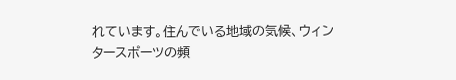れています。住んでいる地域の気候、ウィンタースポーツの頻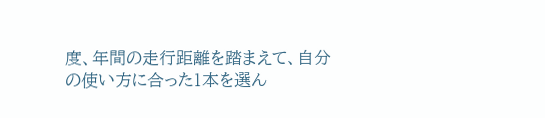度、年間の走行距離を踏まえて、自分の使い方に合った1本を選ん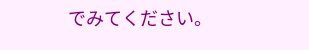でみてください。